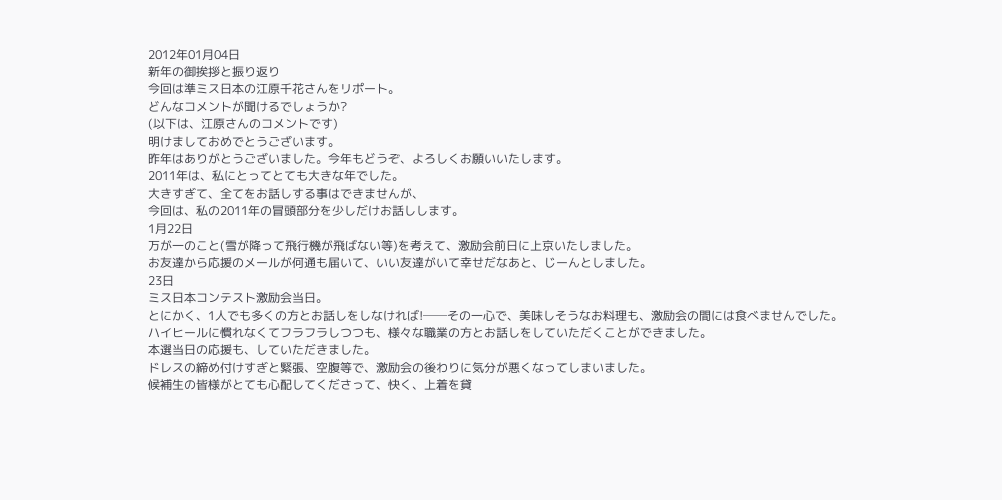2012年01月04日
新年の御挨拶と振り返り
今回は準ミス日本の江原千花さんをリポート。
どんなコメントが聞けるでしょうか?
(以下は、江原さんのコメントです)
明けましておめでとうございます。
昨年はありがとうございました。今年もどうぞ、よろしくお願いいたします。
2011年は、私にとってとても大きな年でした。
大きすぎて、全てをお話しする事はできませんが、
今回は、私の2011年の冒頭部分を少しだけお話しします。
1月22日
万が一のこと(雪が降って飛行機が飛ばない等)を考えて、激励会前日に上京いたしました。
お友達から応援のメールが何通も届いて、いい友達がいて幸せだなあと、じーんとしました。
23日
ミス日本コンテスト激励会当日。
とにかく、1人でも多くの方とお話しをしなければ!──その一心で、美味しそうなお料理も、激励会の間には食べませんでした。
ハイヒールに慣れなくてフラフラしつつも、様々な職業の方とお話しをしていただくことができました。
本選当日の応援も、していただきました。
ドレスの締め付けすぎと緊張、空腹等で、激励会の後わりに気分が悪くなってしまいました。
候補生の皆様がとても心配してくださって、快く、上着を貸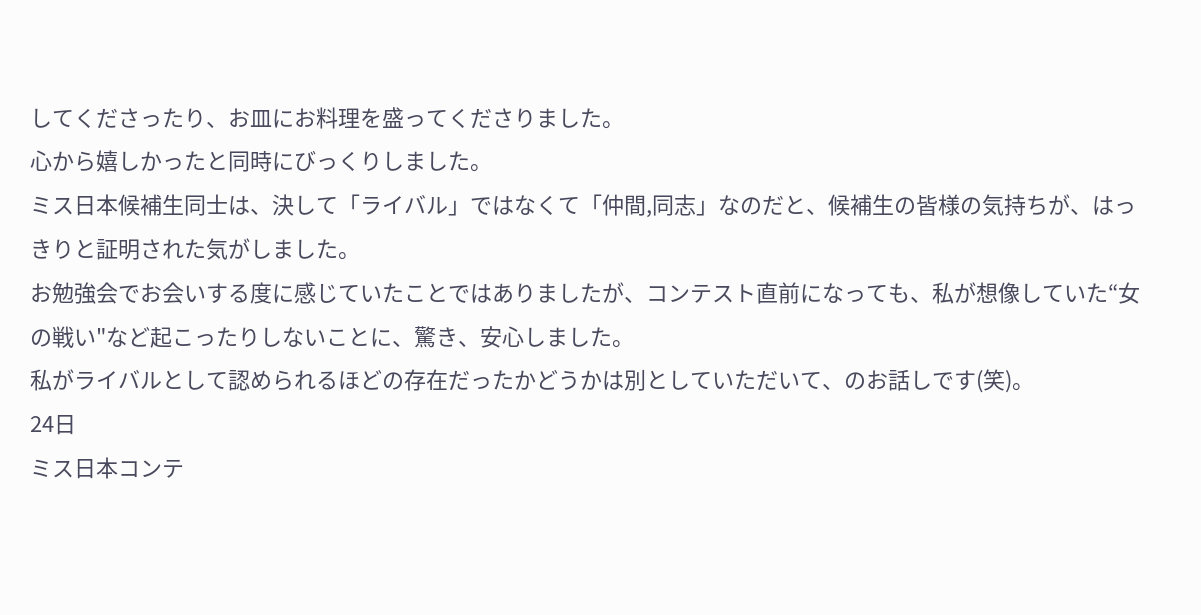してくださったり、お皿にお料理を盛ってくださりました。
心から嬉しかったと同時にびっくりしました。
ミス日本候補生同士は、決して「ライバル」ではなくて「仲間,同志」なのだと、候補生の皆様の気持ちが、はっきりと証明された気がしました。
お勉強会でお会いする度に感じていたことではありましたが、コンテスト直前になっても、私が想像していた“女の戦い"など起こったりしないことに、驚き、安心しました。
私がライバルとして認められるほどの存在だったかどうかは別としていただいて、のお話しです(笑)。
24日
ミス日本コンテ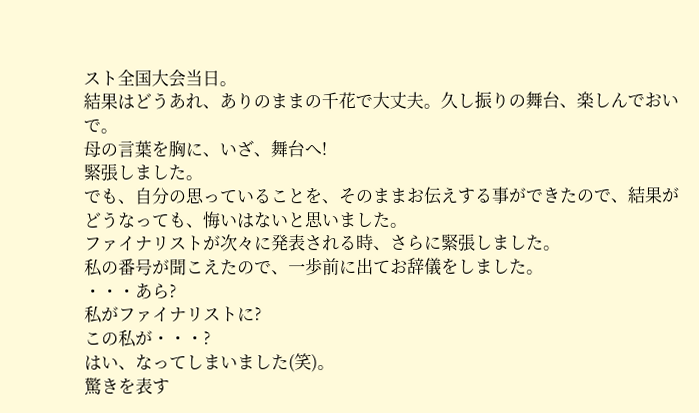スト全国大会当日。
結果はどうあれ、ありのままの千花で大丈夫。久し振りの舞台、楽しんでおいで。
母の言葉を胸に、いざ、舞台へ!
緊張しました。
でも、自分の思っていることを、そのままお伝えする事ができたので、結果がどうなっても、悔いはないと思いました。
ファイナリストが次々に発表される時、さらに緊張しました。
私の番号が聞こえたので、一歩前に出てお辞儀をしました。
・・・あら?
私がファイナリストに?
この私が・・・?
はい、なってしまいました(笑)。
驚きを表す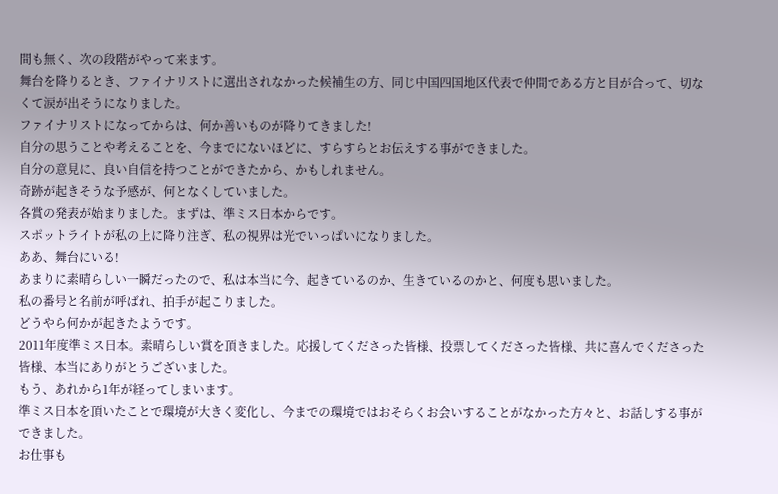間も無く、次の段階がやって来ます。
舞台を降りるとき、ファイナリストに選出されなかった候補生の方、同じ中国四国地区代表で仲間である方と目が合って、切なくて涙が出そうになりました。
ファイナリストになってからは、何か善いものが降りてきました!
自分の思うことや考えることを、今までにないほどに、すらすらとお伝えする事ができました。
自分の意見に、良い自信を持つことができたから、かもしれません。
奇跡が起きそうな予感が、何となくしていました。
各賞の発表が始まりました。まずは、準ミス日本からです。
スポットライトが私の上に降り注ぎ、私の視界は光でいっぱいになりました。
ああ、舞台にいる!
あまりに素晴らしい一瞬だったので、私は本当に今、起きているのか、生きているのかと、何度も思いました。
私の番号と名前が呼ばれ、拍手が起こりました。
どうやら何かが起きたようです。
2011年度準ミス日本。素晴らしい賞を頂きました。応援してくださった皆様、投票してくださった皆様、共に喜んでくださった皆様、本当にありがとうございました。
もう、あれから1年が経ってしまいます。
準ミス日本を頂いたことで環境が大きく変化し、今までの環境ではおそらくお会いすることがなかった方々と、お話しする事ができました。
お仕事も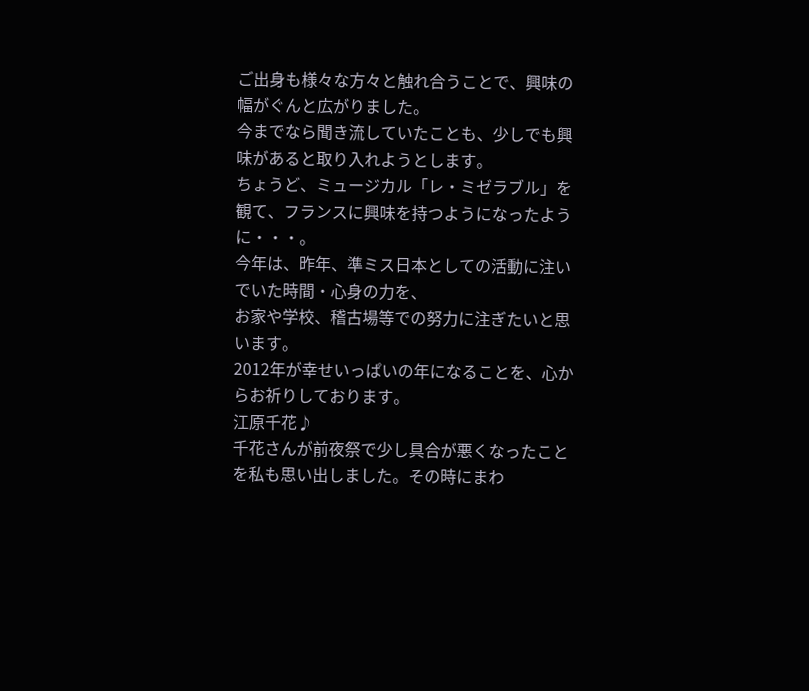ご出身も様々な方々と触れ合うことで、興味の幅がぐんと広がりました。
今までなら聞き流していたことも、少しでも興味があると取り入れようとします。
ちょうど、ミュージカル「レ・ミゼラブル」を観て、フランスに興味を持つようになったように・・・。
今年は、昨年、準ミス日本としての活動に注いでいた時間・心身の力を、
お家や学校、稽古場等での努力に注ぎたいと思います。
2012年が幸せいっぱいの年になることを、心からお祈りしております。
江原千花♪
千花さんが前夜祭で少し具合が悪くなったことを私も思い出しました。その時にまわ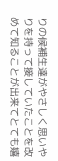りの候補生達がやさしく思いやりを持って接していたことを改めて知ることが出来てとても嬉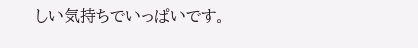しい気持ちでいっぱいです。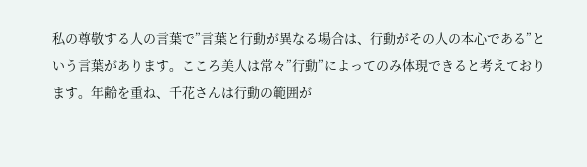私の尊敬する人の言葉で”言葉と行動が異なる場合は、行動がその人の本心である”という言葉があります。こころ美人は常々”行動”によってのみ体現できると考えております。年齢を重ね、千花さんは行動の範囲が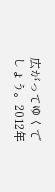広がってゆくでしょう。2012年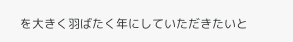を大きく羽ばたく年にしていただきたいと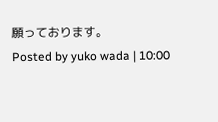願っております。
Posted by yuko wada | 10:00